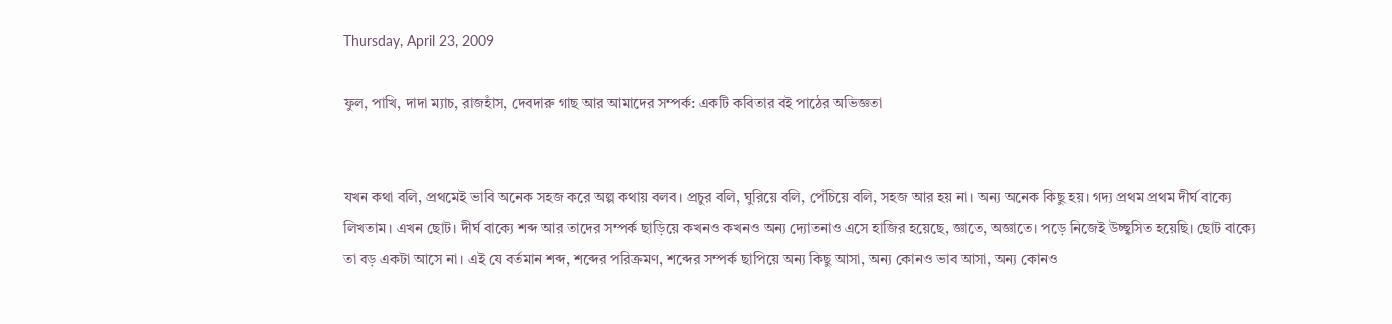Thursday, April 23, 2009

ফুল, পাখি, দাদা ম্যাচ, রাজহাঁস, দেবদারু গাছ আর আমাদের সম্পর্ক: একটি কবিতার বই পাঠের অভিজ্ঞতা


যখন কথা বলি, প্রথমেই ভাবি অনেক সহজ করে অল্প কথায় বলব। প্রচুর বলি, ঘুরিয়ে বলি, পেঁচিয়ে বলি, সহজ আর হয় না। অন্য অনেক কিছু হয়। গদ্য প্রথম প্রথম দীর্ঘ বাক্যে লিখতাম। এখন ছোট। দীর্ঘ বাক্যে শব্দ আর তাদের সম্পর্ক ছাড়িয়ে কখনও কখনও অন্য দ্যোতনাও এসে হাজির হয়েছে, জ্ঞাতে, অজ্ঞাতে। পড়ে নিজেই উচ্ছ্বসিত হয়েছি। ছোট বাক্যে তা বড় একটা আসে না। এই যে বর্তমান শব্দ, শব্দের পরিক্রমণ, শব্দের সম্পর্ক ছাপিয়ে অন্য কিছু আসা, অন্য কোনও ভাব আসা, অন্য কোনও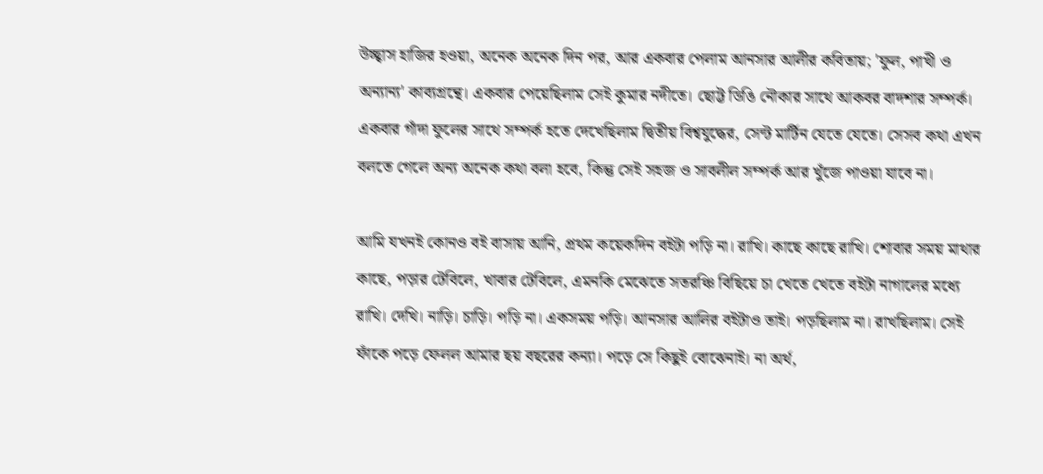উচ্ছ্বাস হাজির হওয়া, অনেক অনেক দিন পর, আর একবার পেলাম আনসার আলীর কবিতায়; 'ফুল, পাখী ও অন্যান্য' কাব্যগ্রন্থে। একবার পেয়েছিলাম সেই কুমার নদীতে। ছোট্ট ডিঙি নৌকার সাথে আকবর বাদশার সম্পর্ক। একবার গাঁদা ফুলের সাথে সম্পর্ক হতে দেখেছিলাম দ্বিতীয় বিশ্বযুদ্ধের, সেন্ট মার্টিন যেতে যেতে। সেসব কথা এখন বলতে গেলে অন্য অনেক কথা বলা হবে, কিন্তু সেই সহজ ও সাবলীল সম্পর্ক আর খুঁজে পাওয়া যাবে না।

আমি যখনই কোনও বই বাসায় আনি, প্রথম কয়েকদিন বইটা পড়ি না। রাখি। কাছে কাছে রাখি। শোবার সময় মাথার কাছে, পড়ার টেবিলে, খাবার টেবিলে, এমনকি মেঝেতে সতরঞ্চি বিছিয়ে চা খেতে খেতে বইটা নাগালের মধ্যে রাখি। দেখি। নাড়ি। চাড়ি। পড়ি না। একসময় পড়ি। আনসার আলির বইটাও তাই। পড়ছিলাম না। রাখছিলাম। সেই ফাঁকে পড়ে ফেলল আমার ছয় বছরের কন্যা। পড়ে সে কিছুই বোঝেনাই। না অর্থ,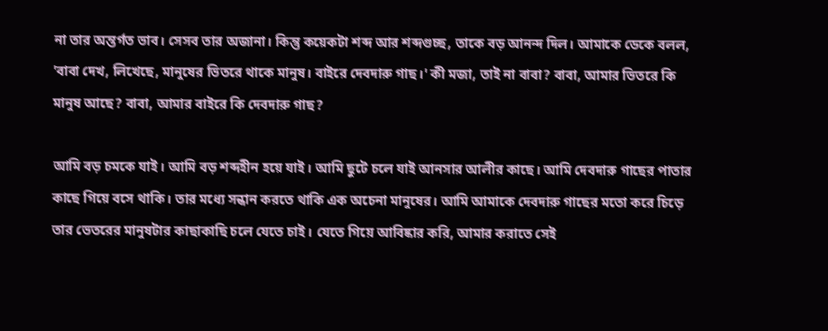না তার অন্তর্গত ভাব। সেসব তার অজানা। কিন্তু কয়েকটা শব্দ আর শব্দগুচ্ছ, তাকে বড় আনন্দ দিল। আমাকে ডেকে বলল, 'বাবা দেখ, লিখেছে, মানুষের ভিতরে থাকে মানুষ। বাইরে দেবদারু গাছ।' কী মজা, তাই না বাবা? বাবা, আমার ভিতরে কি মানুষ আছে? বাবা, আমার বাইরে কি দেবদারু গাছ?

আমি বড় চমকে যাই। আমি বড় শব্দহীন হয়ে যাই। আমি ছুটে চলে যাই আনসার আলীর কাছে। আমি দেবদারু গাছের পাতার কাছে গিয়ে বসে থাকি। তার মধ্যে সন্ধান করতে থাকি এক অচেনা মানুষের। আমি আমাকে দেবদারু গাছের মতো করে চিড়ে তার ভেতরের মানুষটার কাছাকাছি চলে যেতে চাই। যেতে গিয়ে আবিষ্কার করি, আমার করাতে সেই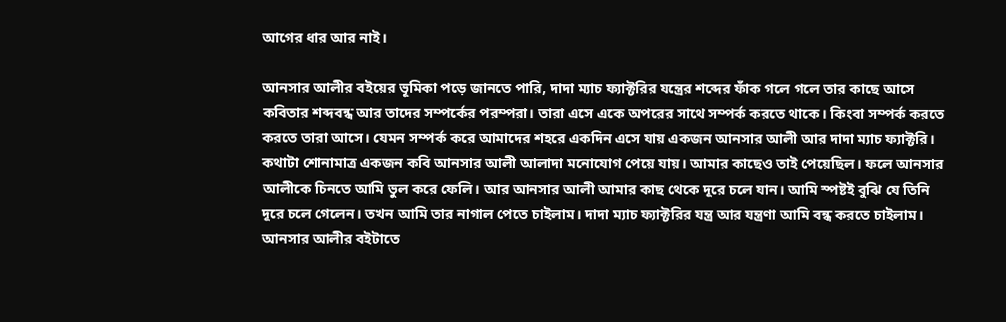আগের ধার আর নাই।

আনসার আলীর বইয়ের ভূমিকা পড়ে জানতে পারি, দাদা ম্যাচ ফ্যাক্টরির যন্ত্রের শব্দের ফাঁক গলে গলে তার কাছে আসে কবিতার শব্দবন্ধ আর তাদের সম্পর্কের পরম্পরা। তারা এসে একে অপরের সাথে সম্পর্ক করতে থাকে। কিংবা সম্পর্ক করতে করতে তারা আসে। যেমন সম্পর্ক করে আমাদের শহরে একদিন এসে যায় একজন আনসার আলী আর দাদা ম্যাচ ফ্যাক্টরি। কথাটা শোনামাত্র একজন কবি আনসার আলী আলাদা মনোযোগ পেয়ে যায়। আমার কাছেও তাই পেয়েছিল। ফলে আনসার আলীকে চিনতে আমি ভুল করে ফেলি। আর আনসার আলী আমার কাছ থেকে দূরে চলে যান। আমি স্পষ্টই বুঝি যে তিনি দূরে চলে গেলেন। তখন আমি তার নাগাল পেতে চাইলাম। দাদা ম্যাচ ফ্যাক্টরির যন্ত্র আর যন্ত্রণা আমি বন্ধ করতে চাইলাম। আনসার আলীর বইটাতে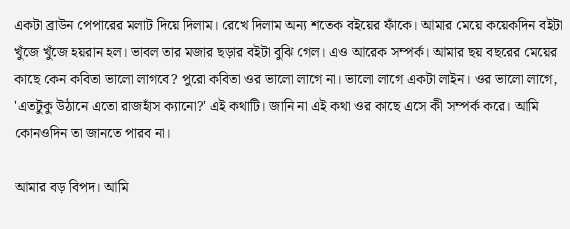একটা ব্রাউন পেপারের মলাট দিয়ে দিলাম। রেখে দিলাম অন্য শতেক বইয়ের ফাঁকে। আমার মেয়ে কয়েকদিন বইটা খুঁজে খুঁজে হয়রান হল। ভাবল তার মজার ছড়ার বইটা বুঝি গেল। এও আরেক সম্পর্ক। আমার ছয় বছরের মেয়ের কাছে কেন কবিতা ভালো লাগবে? পুরো কবিতা ওর ভালো লাগে না। ভালো লাগে একটা লাইন। ওর ভালো লাগে, 'এতটুকু উঠানে এতো রাজহাঁস ক্যানো?' এই কথাটি। জানি না এই কথা ওর কাছে এসে কী সম্পর্ক করে। আমি কোনওদিন তা জানতে পারব না।

আমার বড় বিপদ। আমি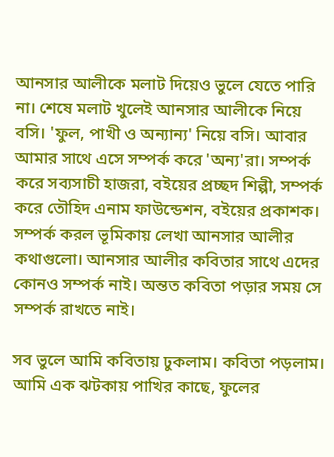আনসার আলীকে মলাট দিয়েও ভুলে যেতে পারি না। শেষে মলাট খুলেই আনসার আলীকে নিয়ে বসি। 'ফুল, পাখী ও অন্যান্য' নিয়ে বসি। আবার আমার সাথে এসে সম্পর্ক করে 'অন্য'রা। সম্পর্ক করে সব্যসাচী হাজরা, বইয়ের প্রচ্ছদ শিল্পী, সম্পর্ক করে তৌহিদ এনাম ফাউন্ডেশন, বইয়ের প্রকাশক। সম্পর্ক করল ভূমিকায় লেখা আনসার আলীর কথাগুলো। আনসার আলীর কবিতার সাথে এদের কোনও সম্পর্ক নাই। অন্তত কবিতা পড়ার সময় সে সম্পর্ক রাখতে নাই।

সব ভুলে আমি কবিতায় ঢুকলাম। কবিতা পড়লাম। আমি এক ঝটকায় পাখির কাছে, ফুলের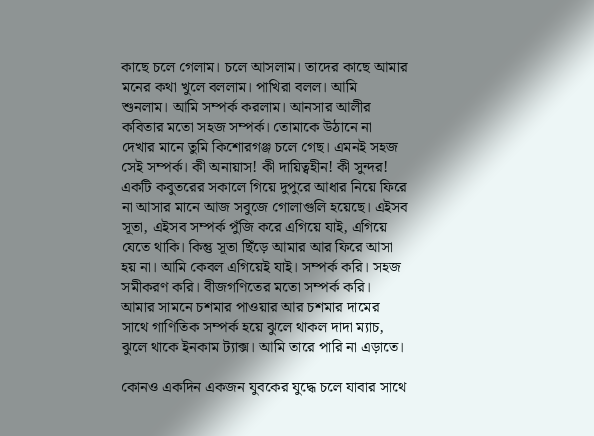কাছে চলে গেলাম। চলে আসলাম। তাদের কাছে আমার মনের কথা খুলে বললাম। পাখিরা বলল। আমি শুনলাম। আমি সম্পর্ক করলাম। আনসার আলীর কবিতার মতো সহজ সম্পর্ক। তোমাকে উঠানে না দেখার মানে তুমি কিশোরগঞ্জ চলে গেছ। এমনই সহজ সেই সম্পর্ক। কী অনায়াস! কী দায়িত্বহীন! কী সুন্দর! একটি কবুতরের সকালে গিয়ে দুপুরে আধার নিয়ে ফিরে না আসার মানে আজ সবুজে গোলাগুলি হয়েছে। এইসব সূতা, এইসব সম্পর্ক পুঁজি করে এগিয়ে যাই, এগিয়ে যেতে থাকি। কিন্তু সূতা ছিঁড়ে আমার আর ফিরে আসা হয় না। আমি কেবল এগিয়েই যাই। সম্পর্ক করি। সহজ সমীকরণ করি। বীজগণিতের মতো সম্পর্ক করি। আমার সামনে চশমার পাওয়ার আর চশমার দামের সাথে গাণিতিক সম্পর্ক হয়ে ঝুলে থাকল দাদা ম্যাচ, ঝুলে থাকে ইনকাম ট্যাক্স। আমি তারে পারি না এড়াতে।

কোনও একদিন একজন যুবকের যুদ্ধে চলে যাবার সাথে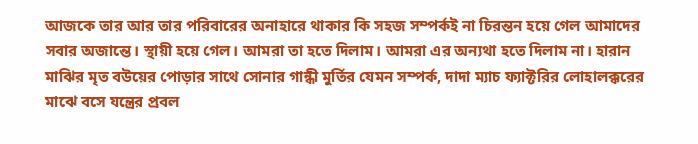আজকে তার আর তার পরিবারের অনাহারে থাকার কি সহজ সম্পর্কই না চিরন্তন হয়ে গেল আমাদের সবার অজান্তে। স্থায়ী হয়ে গেল। আমরা তা হতে দিলাম। আমরা এর অন্যথা হতে দিলাম না। হারান মাঝির মৃত বউয়ের পোড়ার সাথে সোনার গান্ধী মুর্তির যেমন সম্পর্ক, দাদা ম্যাচ ফ্যাক্টরির লোহালক্করের মাঝে বসে যন্ত্রের প্রবল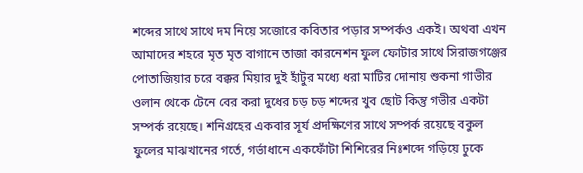শব্দের সাথে সাথে দম নিয়ে সজোরে কবিতার পড়ার সম্পর্কও একই। অথবা এখন আমাদের শহরে মৃত মৃত বাগানে তাজা কারনেশন ফুল ফোটার সাথে সিরাজগঞ্জের পোতাজিয়ার চরে বক্কর মিয়ার দুই হাঁটুর মধ্যে ধরা মাটির দোনায় শুকনা গাভীর ওলান থেকে টেনে বের করা দুধের চড় চড় শব্দের খুব ছোট কিন্তু গভীর একটা সম্পর্ক রয়েছে। শনিগ্রহের একবার সূর্য প্রদক্ষিণের সাথে সম্পর্ক রয়েছে বকুল ফুলের মাঝখানের গর্তে, গর্ভাধানে একফোঁটা শিশিরের নিঃশব্দে গড়িয়ে ঢুকে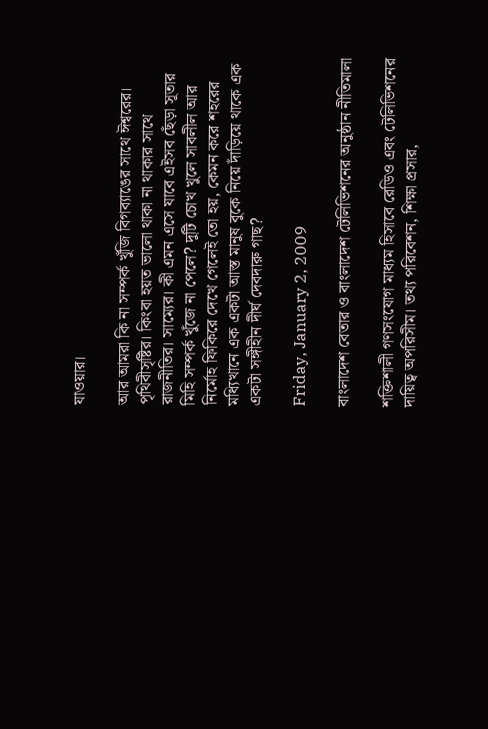যাওয়ার।

আর আমরা কি না সম্পর্ক খুঁজি বিগব্যাঙের সাথে ঈশ্বরের। পৃথিবীসৃষ্টির। কিংবা হয়ত ভালো থাকা না থাকার সাথে রাজনীতির। সাম্যের। কী এমন এসে যাবে এইসব ছেঁড়া সূতার মিহি সম্পর্ক খুঁজে না পেলে? দুটি চোখ খুলে সাবলীল আর নির্মোহ ফিকিরে দেখে গেলেই তো হয়, কেমন করে শহরের মধ্যিখানে এক একটা আস্ত মানুষ বুকে নিয়ে দাঁড়িয়ে থাকে এক একটা সঙ্গীহীন দীর্ঘ দেবদারু গাছ?

Friday, January 2, 2009

বাংলাদেশ বেতার ও বাংলাদেশ টেলিভিশনের অনুষ্ঠান নীতিমালা

শক্তিশালী গণসংযোগ মাধ্যম হিসাবে রেডিও এবং টেলিভিশনের দায়িত্ব অপরিসীম। তথ্য পরিবেশন, শিক্ষা প্রসার,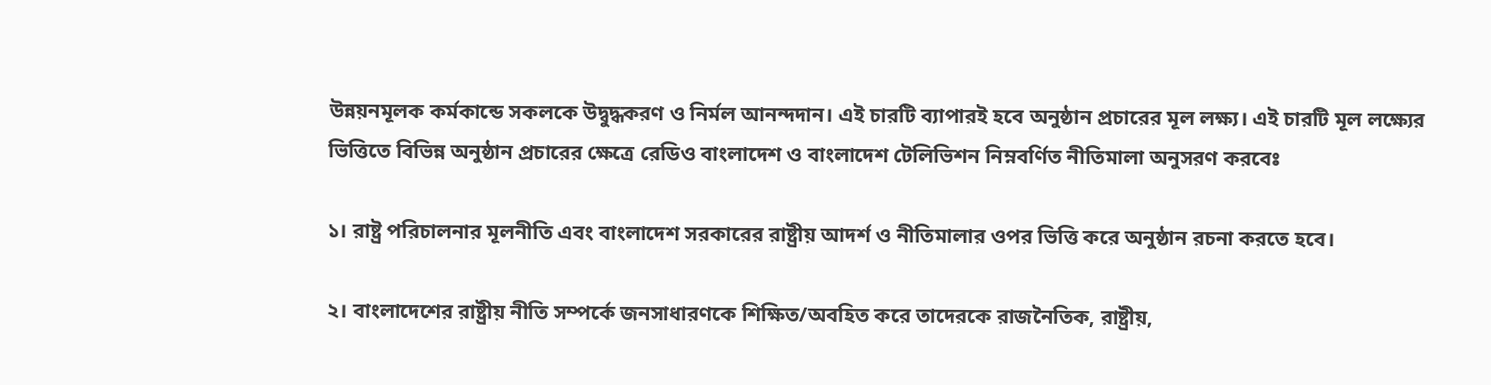উন্নয়নমূলক কর্মকান্ডে সকলকে উদ্বুদ্ধকরণ ও নির্মল আনন্দদান। এই চারটি ব্যাপারই হবে অনুষ্ঠান প্রচারের মূল লক্ষ্য। এই চারটি মূল লক্ষ্যের ভিত্তিতে বিভিন্ন অনুষ্ঠান প্রচারের ক্ষেত্রে রেডিও বাংলাদেশ ও বাংলাদেশ টেলিভিশন নিম্নবর্ণিত নীতিমালা অনুসরণ করবেঃ

১। রাষ্ট্র পরিচালনার মূলনীতি এবং বাংলাদেশ সরকারের রাষ্ট্রীয় আদর্শ ও নীতিমালার ওপর ভিত্তি করে অনুষ্ঠান রচনা করতে হবে।

২। বাংলাদেশের রাষ্ট্রীয় নীতি সম্পর্কে জনসাধারণকে শিক্ষিত/অবহিত করে তাদেরকে রাজনৈতিক, রাষ্ট্রীয়,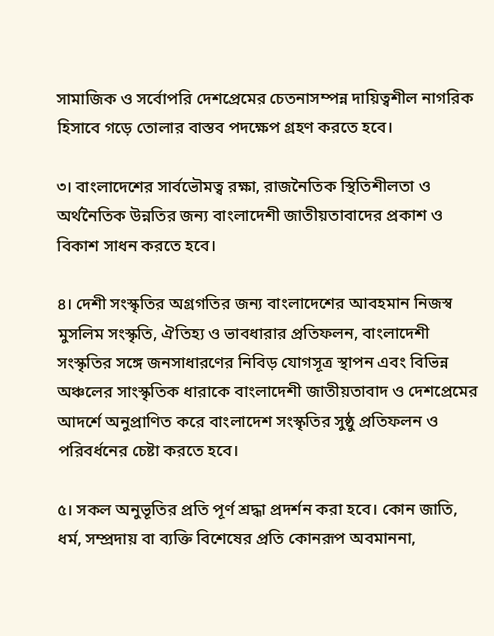সামাজিক ও সর্বোপরি দেশপ্রেমের চেতনাসম্পন্ন দায়িত্বশীল নাগরিক হিসাবে গড়ে তোলার বাস্তব পদক্ষেপ গ্রহণ করতে হবে।

৩। বাংলাদেশের সার্বভৌমত্ব রক্ষা, রাজনৈতিক স্থিতিশীলতা ও অর্থনৈতিক উন্নতির জন্য বাংলাদেশী জাতীয়তাবাদের প্রকাশ ও বিকাশ সাধন করতে হবে।

৪। দেশী সংস্কৃতির অগ্রগতির জন্য বাংলাদেশের আবহমান নিজস্ব মুসলিম সংস্কৃতি, ঐতিহ্য ও ভাবধারার প্রতিফলন, বাংলাদেশী সংস্কৃতির সঙ্গে জনসাধারণের নিবিড় যোগসূত্র স্থাপন এবং বিভিন্ন অঞ্চলের সাংস্কৃতিক ধারাকে বাংলাদেশী জাতীয়তাবাদ ও দেশপ্রেমের আদর্শে অনুপ্রাণিত করে বাংলাদেশ সংস্কৃতির সুষ্ঠু প্রতিফলন ও পরিবর্ধনের চেষ্টা করতে হবে।

৫। সকল অনুভূতির প্রতি পূর্ণ শ্রদ্ধা প্রদর্শন করা হবে। কোন জাতি, ধর্ম, সম্প্রদায় বা ব্যক্তি বিশেষের প্রতি কোনরূপ অবমাননা,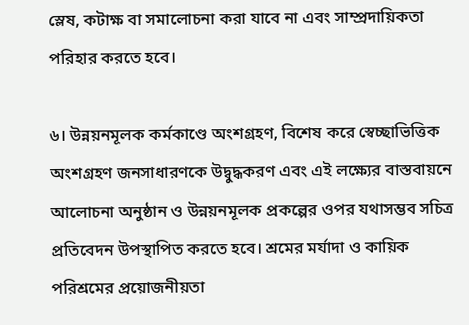স্লেষ, কটাক্ষ বা সমালোচনা করা যাবে না এবং সাম্প্রদায়িকতা পরিহার করতে হবে।

৬। উন্নয়নমূলক কর্মকাণ্ডে অংশগ্রহণ, বিশেষ করে স্বেচ্ছাভিত্তিক অংশগ্রহণ জনসাধারণকে উদ্বুদ্ধকরণ এবং এই লক্ষ্যের বাস্তবায়নে আলোচনা অনুষ্ঠান ও উন্নয়নমূলক প্রকল্পের ওপর যথাসম্ভব সচিত্র প্রতিবেদন উপস্থাপিত করতে হবে। শ্রমের মর্যাদা ও কায়িক পরিশ্রমের প্রয়োজনীয়তা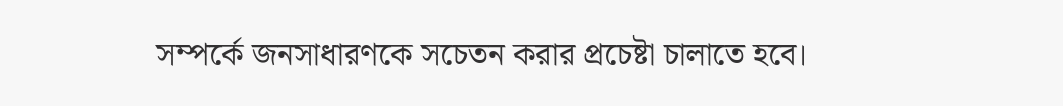সম্পর্কে জনসাধারণকে সচেতন করার প্রচেষ্টা চালাতে হবে।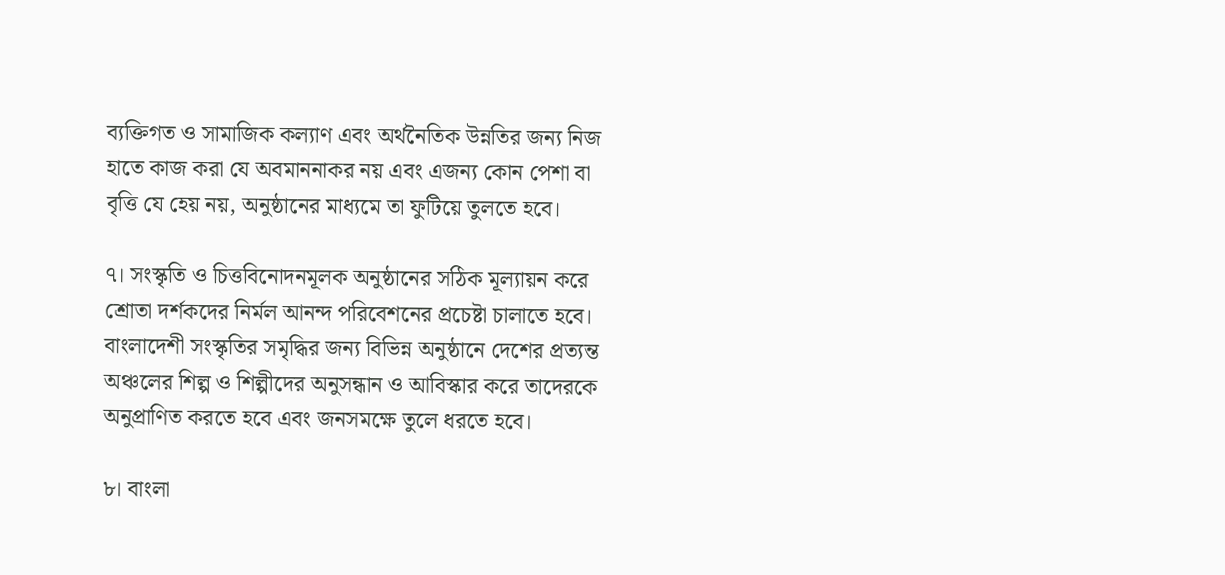ব্যক্তিগত ও সামাজিক কল্যাণ এবং অর্থনৈতিক উন্নতির জন্য নিজ হাতে কাজ করা যে অবমাননাকর নয় এবং এজন্য কোন পেশা বা বৃত্তি যে হেয় নয়, অনুষ্ঠানের মাধ্যমে তা ফুটিয়ে তুলতে হবে।

৭। সংস্কৃতি ও চিত্তবিনোদনমূলক অনুষ্ঠানের সঠিক মূল্যায়ন করে শ্রোতা দর্শকদের নির্মল আনন্দ পরিবেশনের প্রচেষ্টা চালাতে হবে। বাংলাদেশী সংস্কৃতির সমৃদ্ধির জন্য বিভিন্ন অনুষ্ঠানে দেশের প্রত্যন্ত অঞ্চলের শিল্প ও শিল্পীদের অনুসন্ধান ও আবিস্কার করে তাদেরকে অনুপ্রাণিত করতে হবে এবং জনসমক্ষে তুলে ধরতে হবে।

৮। বাংলা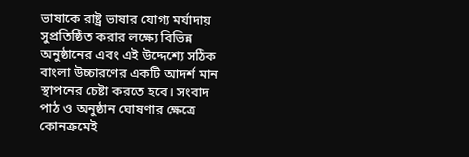ভাষাকে রাষ্ট্র ভাষার যোগ্য মর্যাদায় সুপ্রতিষ্ঠিত করার লক্ষ্যে বিভিন্ন অনুষ্ঠানের এবং এই উদ্দেশ্যে সঠিক বাংলা উচ্চারণের একটি আদর্শ মান স্থাপনের চেষ্টা করতে হবে। সংবাদ পাঠ ও অনুষ্ঠান ঘোষণার ক্ষেত্রে কোনক্রমেই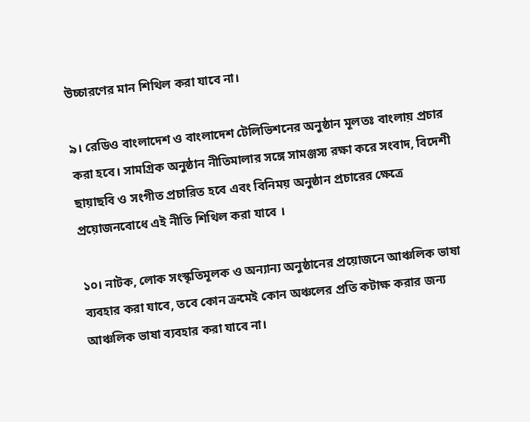উচ্চারণের মান শিথিল করা যাবে না।

৯। রেডিও বাংলাদেশ ও বাংলাদেশ টেলিভিশনের অনুষ্ঠান মূলতঃ বাংলায় প্রচার করা হবে। সামগ্রিক অনুষ্ঠান নীতিমালার সঙ্গে সামঞ্জস্য রক্ষা করে সংবাদ, বিদেশী ছায়াছবি ও সংগীত প্রচারিত হবে এবং বিনিময় অনুষ্ঠান প্রচারের ক্ষেত্রে প্রয়োজনবোধে এই নীতি শিথিল করা যাবে ।

১০। নাটক, লোক সংস্কৃতিমূলক ও অন্যান্য অনুষ্ঠানের প্রয়োজনে আঞ্চলিক ভাষা ব্যবহার করা যাবে, তবে কোন ক্রমেই কোন অঞ্চলের প্রতি কটাক্ষ করার জন্য আঞ্চলিক ভাষা ব্যবহার করা যাবে না।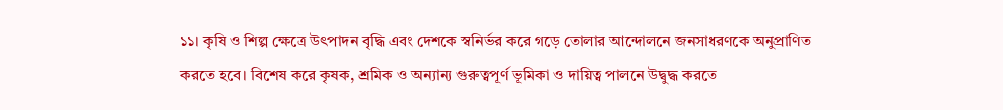১১। কৃষি ও শিল্প ক্ষেত্রে উৎপাদন বৃদ্ধি এবং দেশকে স্বনির্ভর করে গড়ে তোলার আন্দোলনে জনসাধরণকে অনুপ্রাণিত করতে হবে। বিশেষ করে কৃষক, শ্রমিক ও অন্যান্য গুরুত্বপূর্ণ ভূমিকা ও দায়িত্ব পালনে উদ্বুদ্ধ করতে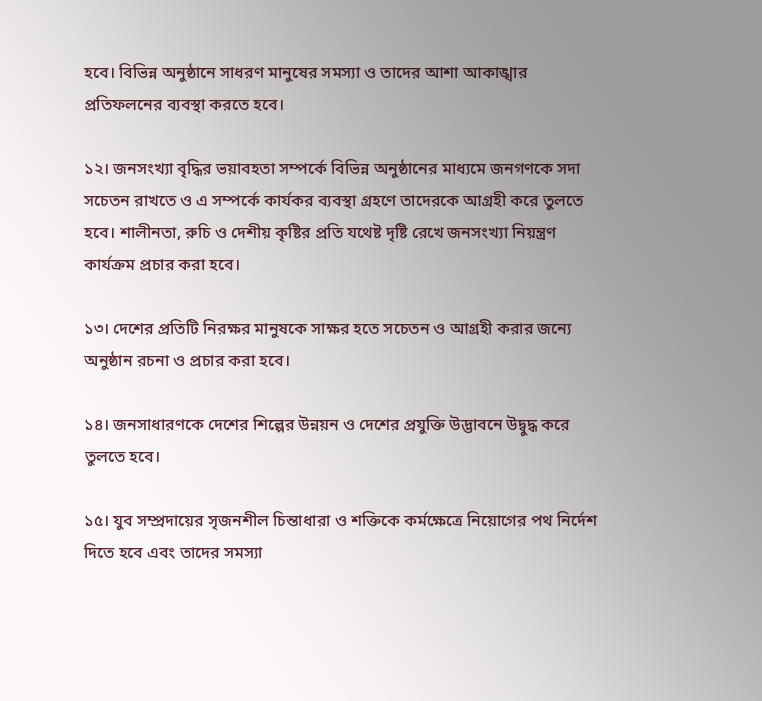হবে। বিভিন্ন অনুষ্ঠানে সাধরণ মানুষের সমস্যা ও তাদের আশা আকাঙ্খার প্রতিফলনের ব্যবস্থা করতে হবে।

১২। জনসংখ্যা বৃদ্ধির ভয়াবহতা সম্পর্কে বিভিন্ন অনুষ্ঠানের মাধ্যমে জনগণকে সদা সচেতন রাখতে ও এ সম্পর্কে কার্যকর ব্যবস্থা গ্রহণে তাদেরকে আগ্রহী করে তুলতে হবে। শালীনতা, রুচি ও দেশীয় কৃষ্টির প্রতি যথেষ্ট দৃষ্টি রেখে জনসংখ্যা নিয়ন্ত্রণ কার্যক্রম প্রচার করা হবে।

১৩। দেশের প্রতিটি নিরক্ষর মানুষকে সাক্ষর হতে সচেতন ও আগ্রহী করার জন্যে অনুষ্ঠান রচনা ও প্রচার করা হবে।

১৪। জনসাধারণকে দেশের শিল্পের উন্নয়ন ও দেশের প্রযুক্তি উদ্ভাবনে উদ্বুদ্ধ করে তুলতে হবে।

১৫। যুব সম্প্রদায়ের সৃজনশীল চিন্তাধারা ও শক্তিকে কর্মক্ষেত্রে নিয়োগের পথ নির্দেশ দিতে হবে এবং তাদের সমস্যা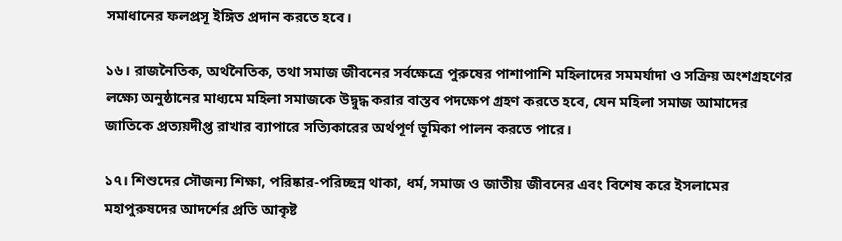সমাধানের ফলপ্রসূ ইঙ্গিত প্রদান করতে হবে।

১৬। রাজনৈতিক, অর্থনৈতিক, তথা সমাজ জীবনের সর্বক্ষেত্রে পুরুষের পাশাপাশি মহিলাদের সমমর্যাদা ও সক্রিয় অংশগ্রহণের লক্ষ্যে অনুষ্ঠানের মাধ্যমে মহিলা সমাজকে উদ্বুদ্ধ করার বাস্তব পদক্ষেপ গ্রহণ করতে হবে, যেন মহিলা সমাজ আমাদের জাতিকে প্রত্যয়দীপ্ত রাখার ব্যাপারে সত্যিকারের অর্থপূর্ণ ভূমিকা পালন করতে পারে।

১৭। শিশুদের সৌজন্য শিক্ষা, পরিষ্কার-পরিচ্ছন্ন থাকা, ধর্ম, সমাজ ও জাতীয় জীবনের এবং বিশেষ করে ইসলামের মহাপুরুষদের আদর্শের প্রতি আকৃষ্ট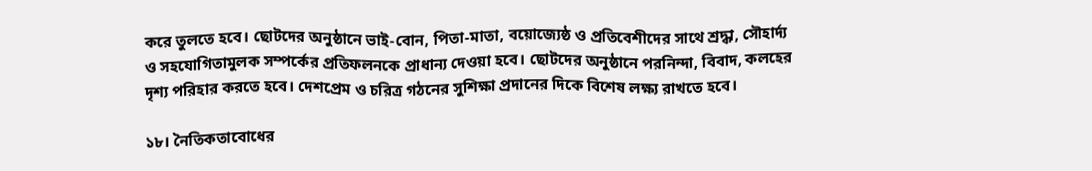করে তুলতে হবে। ছোটদের অনুষ্ঠানে ভাই-বোন, পিতা-মাতা, বয়োজ্যেষ্ঠ ও প্রতিবেশীদের সাথে শ্রদ্ধা, সৌহার্দ্য ও সহযোগিতামুলক সম্পর্কের প্রতিফলনকে প্রাধান্য দেওয়া হবে। ছোটদের অনুষ্ঠানে পরনিন্দা, বিবাদ, কলহের দৃশ্য পরিহার করতে হবে। দেশপ্রেম ও চরিত্র গঠনের সুশিক্ষা প্রদানের দিকে বিশেষ লক্ষ্য রাখতে হবে।

১৮। নৈতিকতাবোধের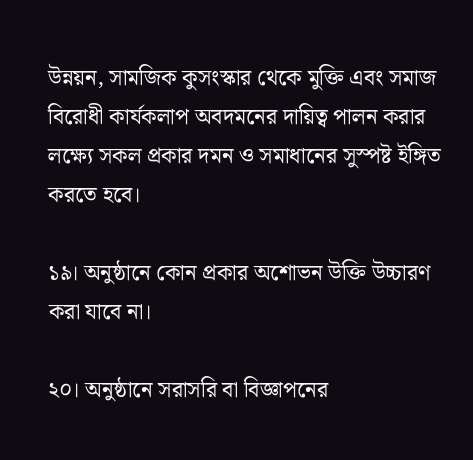উন্নয়ন, সামজিক কুসংস্কার থেকে মুক্তি এবং সমাজ বিরোধী কার্যকলাপ অবদমনের দায়িত্ব পালন করার লক্ষ্যে সকল প্রকার দমন ও সমাধানের সুস্পষ্ট ইঙ্গিত করতে হবে।

১৯। অনুষ্ঠানে কোন প্রকার অশোভন উক্তি উচ্চারণ করা যাবে না।

২০। অনুষ্ঠানে সরাসরি বা বিজ্ঞাপনের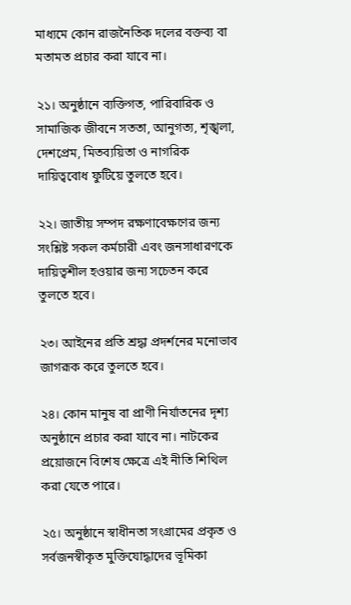মাধ্যমে কোন রাজনৈতিক দলের বক্তব্য বা মতামত প্রচার করা যাবে না।

২১। অনুষ্ঠানে ব্যক্তিগত, পারিবারিক ও সামাজিক জীবনে সততা, আনুগত্য, শৃঙ্খলা, দেশপ্রেম, মিতব্যয়িতা ও নাগরিক দায়িত্ববোধ ফুটিয়ে তুলতে হবে।

২২। জাতীয় সম্পদ রক্ষণাবেক্ষণের জন্য সংশ্লিষ্ট সকল কর্মচারী এবং জনসাধারণকে দায়িত্বশীল হওয়ার জন্য সচেতন করে তুলতে হবে।

২৩। আইনের প্রতি শ্রদ্ধা প্রদর্শনের মনোভাব জাগরূক করে তুলতে হবে।

২৪। কোন মানুষ বা প্রাণী নির্যাতনের দৃশ্য অনুষ্ঠানে প্রচার করা যাবে না। নাটকের প্রয়োজনে বিশেষ ক্ষেত্রে এই নীতি শিথিল করা যেতে পারে।

২৫। অনুষ্ঠানে স্বাধীনতা সংগ্রামের প্রকৃত ও সর্বজনস্বীকৃত মুক্তিযোদ্ধাদের ভূমিকা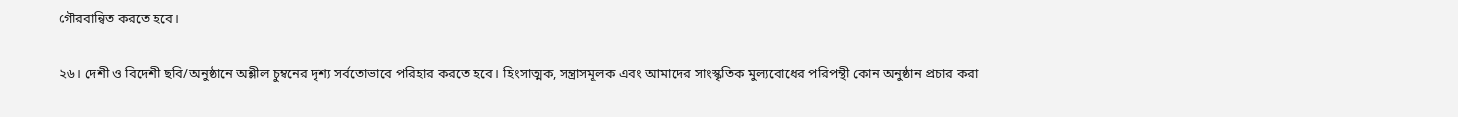গৌরবান্বিত করতে হবে।

২৬। দেশী ও বিদেশী ছবি/অনুষ্ঠানে অশ্লীল চুম্বনের দৃশ্য সর্বতোভাবে পরিহার করতে হবে। হিংসাত্মক, সন্ত্রাসমূলক এবং আমাদের সাংস্কৃতিক মুল্যবোধের পরিপন্থী কোন অনুষ্ঠান প্রচার করা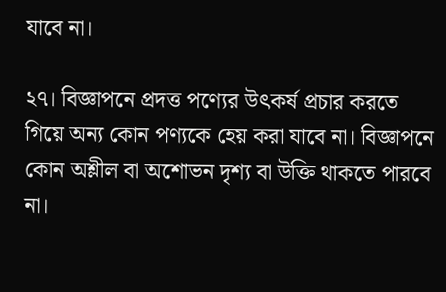যাবে না।

২৭। বিজ্ঞাপনে প্রদত্ত পণ্যের উৎকর্ষ প্রচার করতে গিয়ে অন্য কোন পণ্যকে হেয় করা যাবে না। বিজ্ঞাপনে কোন অশ্লীল বা অশোভন দৃশ্য বা উক্তি থাকতে পারবে না।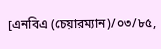[এনবিএ (চেয়ারম্যান)/০৩/৮৫,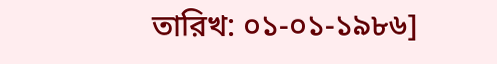তারিখ: ০১-০১-১৯৮৬]